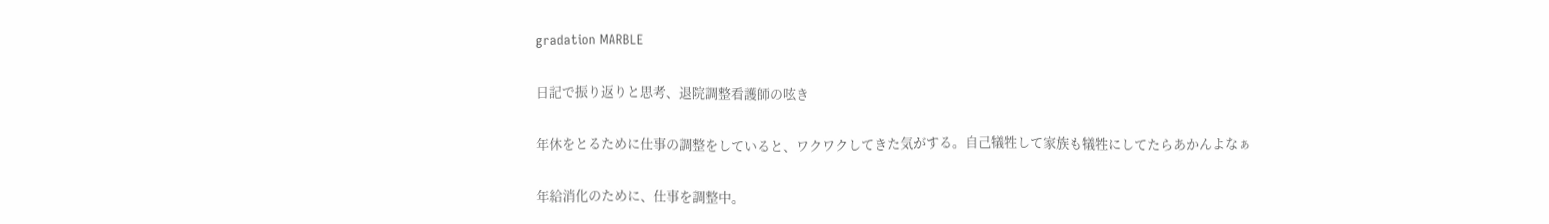gradation MARBLE

日記で振り返りと思考、退院調整看護師の呟き

年休をとるために仕事の調整をしていると、ワクワクしてきた気がする。自己犠牲して家族も犠牲にしてたらあかんよなぁ

年給消化のために、仕事を調整中。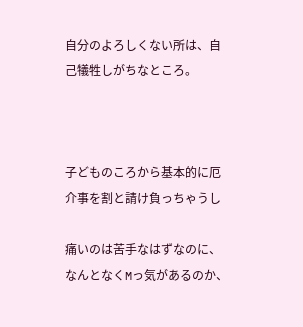自分のよろしくない所は、自己犠牲しがちなところ。



子どものころから基本的に厄介事を割と請け負っちゃうし

痛いのは苦手なはずなのに、なんとなくMっ気があるのか、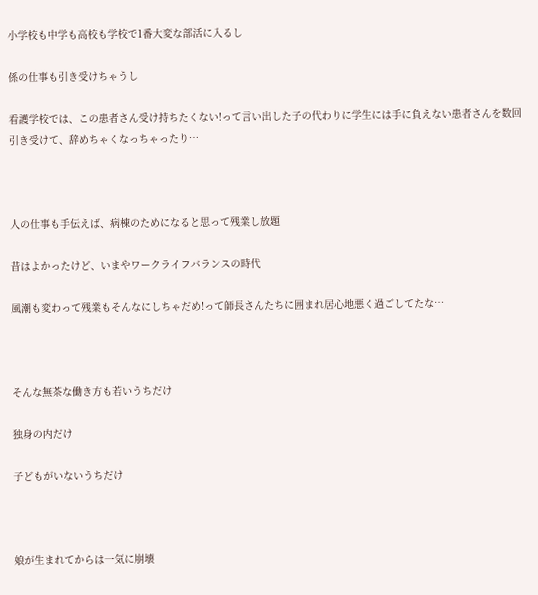小学校も中学も高校も学校で1番大変な部活に入るし

係の仕事も引き受けちゃうし

看護学校では、この患者さん受け持ちたくない!って言い出した子の代わりに学生には手に負えない患者さんを数回引き受けて、辞めちゃくなっちゃったり…



人の仕事も手伝えば、病棟のためになると思って残業し放題

昔はよかったけど、いまやワークライフバランスの時代

風潮も変わって残業もそんなにしちゃだめ!って師長さんたちに囲まれ居心地悪く過ごしてたな…



そんな無茶な働き方も若いうちだけ

独身の内だけ

子どもがいないうちだけ



娘が生まれてからは一気に崩壊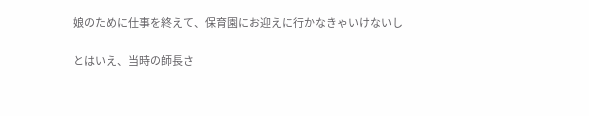娘のために仕事を終えて、保育園にお迎えに行かなきゃいけないし

とはいえ、当時の師長さ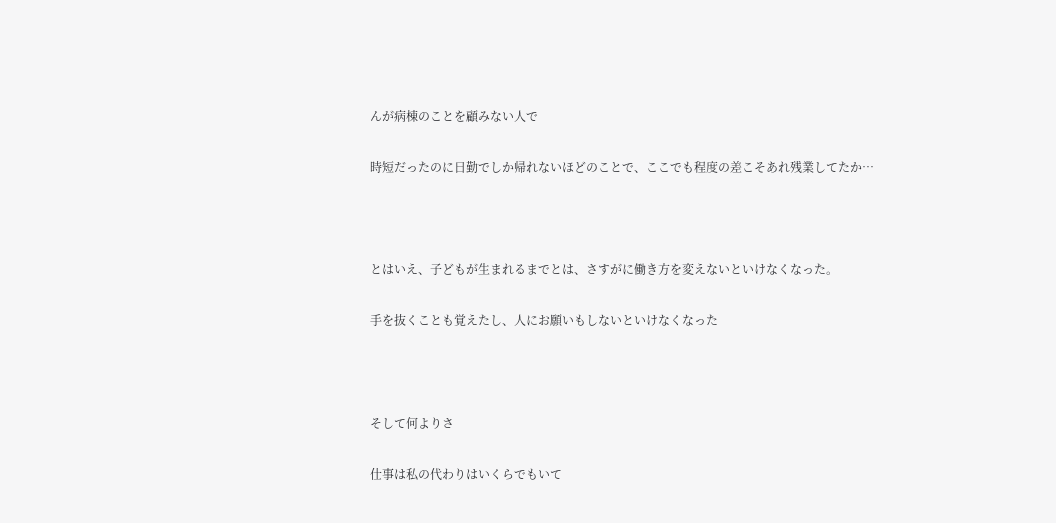んが病棟のことを顧みない人で

時短だったのに日勤でしか帰れないほどのことで、ここでも程度の差こそあれ残業してたか…



とはいえ、子どもが生まれるまでとは、さすがに働き方を変えないといけなくなった。

手を抜くことも覚えたし、人にお願いもしないといけなくなった



そして何よりさ

仕事は私の代わりはいくらでもいて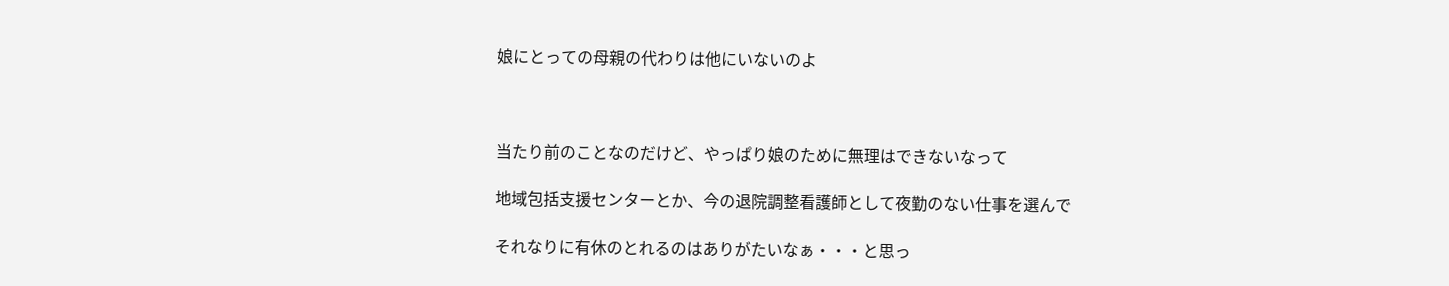娘にとっての母親の代わりは他にいないのよ



当たり前のことなのだけど、やっぱり娘のために無理はできないなって

地域包括支援センターとか、今の退院調整看護師として夜勤のない仕事を選んで

それなりに有休のとれるのはありがたいなぁ・・・と思っ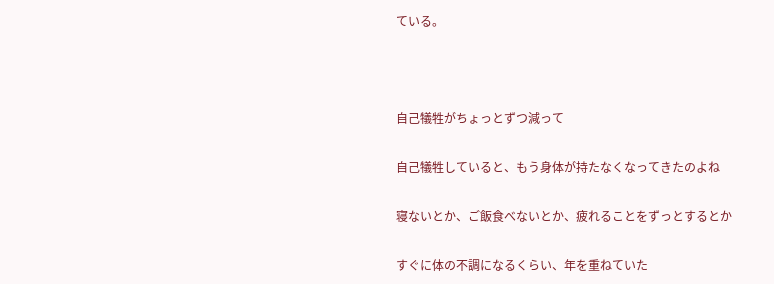ている。



自己犠牲がちょっとずつ減って

自己犠牲していると、もう身体が持たなくなってきたのよね

寝ないとか、ご飯食べないとか、疲れることをずっとするとか

すぐに体の不調になるくらい、年を重ねていた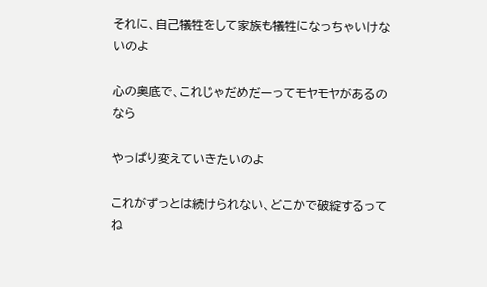それに、自己犠牲をして家族も犠牲になっちゃいけないのよ

心の奥底で、これじゃだめだーってモヤモヤがあるのなら

やっぱり変えていきたいのよ

これがずっとは続けられない、どこかで破綻するってね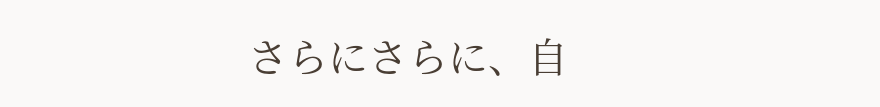さらにさらに、自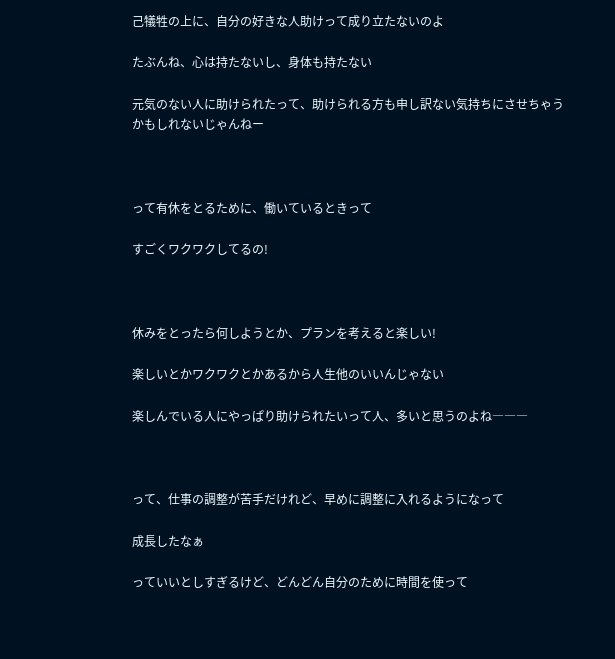己犠牲の上に、自分の好きな人助けって成り立たないのよ

たぶんね、心は持たないし、身体も持たない

元気のない人に助けられたって、助けられる方も申し訳ない気持ちにさせちゃうかもしれないじゃんねー



って有休をとるために、働いているときって

すごくワクワクしてるの!



休みをとったら何しようとか、プランを考えると楽しい!

楽しいとかワクワクとかあるから人生他のいいんじゃない

楽しんでいる人にやっぱり助けられたいって人、多いと思うのよね―――



って、仕事の調整が苦手だけれど、早めに調整に入れるようになって

成長したなぁ

っていいとしすぎるけど、どんどん自分のために時間を使って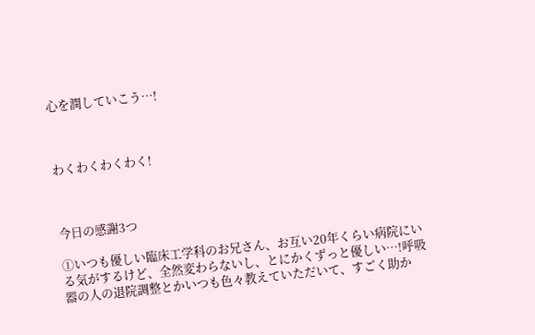心を潤していこう…!



わくわくわくわく!



今日の感謝3つ

①いつも優しい臨床工学科のお兄さん、お互い20年くらい病院にいる気がするけど、全然変わらないし、とにかくずっと優しい…!呼吸器の人の退院調整とかいつも色々教えていただいて、すごく助か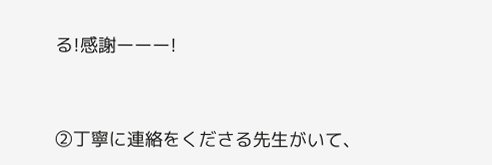る!感謝ーーー!



②丁寧に連絡をくださる先生がいて、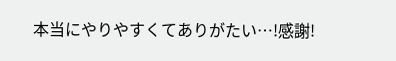本当にやりやすくてありがたい…!感謝!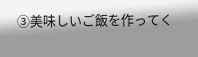③美味しいご飯を作ってく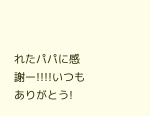れたパパに感謝ー!!!!いつもありがとう!